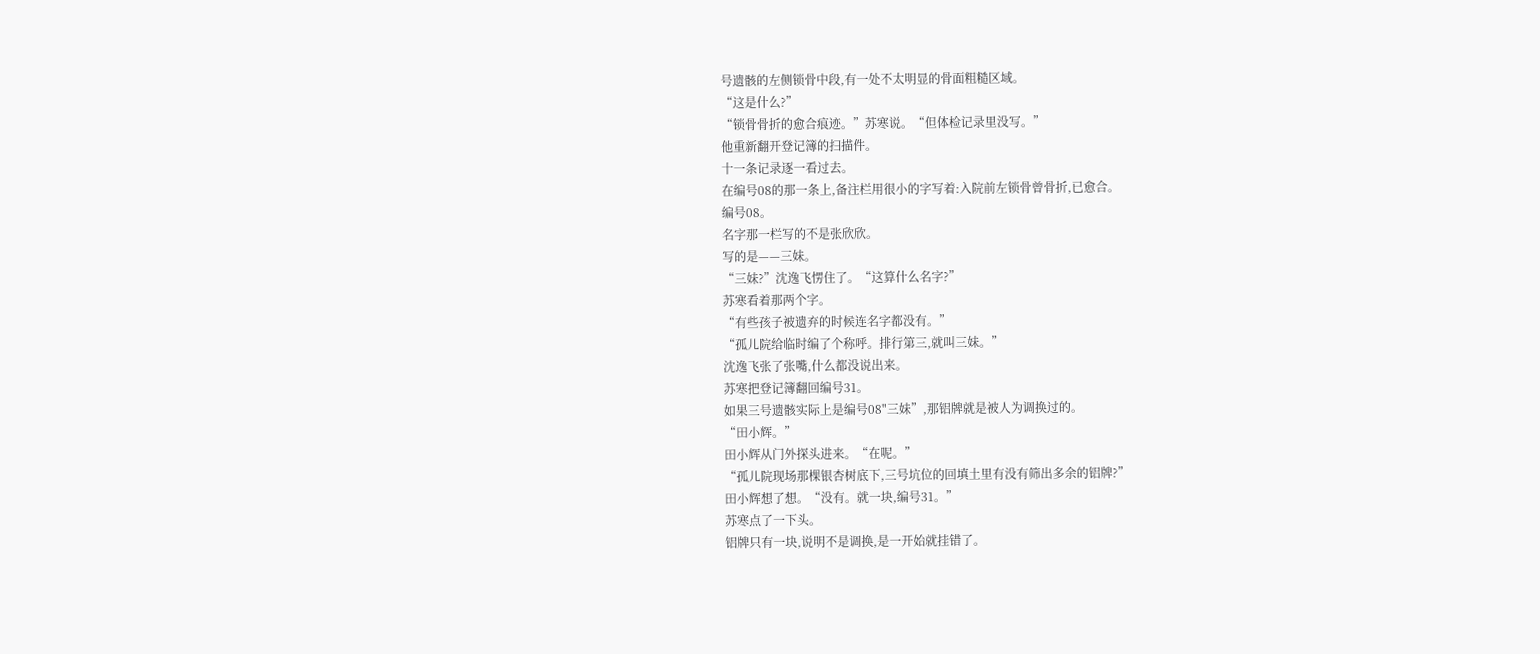号遗骸的左侧锁骨中段,有一处不太明显的骨面粗糙区域。
“这是什么?”
“锁骨骨折的愈合痕迹。”苏寒说。“但体检记录里没写。”
他重新翻开登记簿的扫描件。
十一条记录逐一看过去。
在编号08的那一条上,备注栏用很小的字写着:入院前左锁骨曾骨折,已愈合。
编号08。
名字那一栏写的不是张欣欣。
写的是——三妹。
“三妹?”沈逸飞愣住了。“这算什么名字?”
苏寒看着那两个字。
“有些孩子被遗弃的时候连名字都没有。”
“孤儿院给临时编了个称呼。排行第三,就叫三妹。”
沈逸飞张了张嘴,什么都没说出来。
苏寒把登记簿翻回编号31。
如果三号遗骸实际上是编号08"三妹”,那铝牌就是被人为调换过的。
“田小辉。”
田小辉从门外探头进来。“在呢。”
“孤儿院现场那棵银杏树底下,三号坑位的回填土里有没有筛出多余的铝牌?”
田小辉想了想。“没有。就一块,编号31。”
苏寒点了一下头。
铝牌只有一块,说明不是调换,是一开始就挂错了。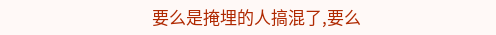要么是掩埋的人搞混了,要么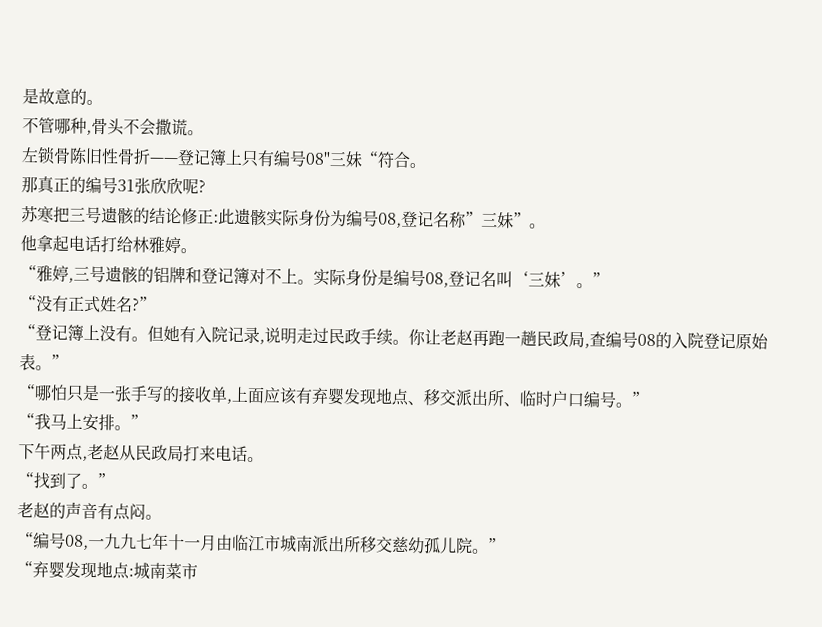是故意的。
不管哪种,骨头不会撒谎。
左锁骨陈旧性骨折——登记簿上只有编号08"三妹“符合。
那真正的编号31张欣欣呢?
苏寒把三号遗骸的结论修正:此遗骸实际身份为编号08,登记名称”三妹”。
他拿起电话打给林雅婷。
“雅婷,三号遗骸的铝牌和登记簿对不上。实际身份是编号08,登记名叫‘三妹’。”
“没有正式姓名?”
“登记簿上没有。但她有入院记录,说明走过民政手续。你让老赵再跑一趟民政局,查编号08的入院登记原始表。”
“哪怕只是一张手写的接收单,上面应该有弃婴发现地点、移交派出所、临时户口编号。”
“我马上安排。”
下午两点,老赵从民政局打来电话。
“找到了。”
老赵的声音有点闷。
“编号08,一九九七年十一月由临江市城南派出所移交慈幼孤儿院。”
“弃婴发现地点:城南菜市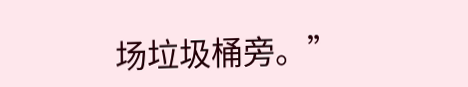场垃圾桶旁。”